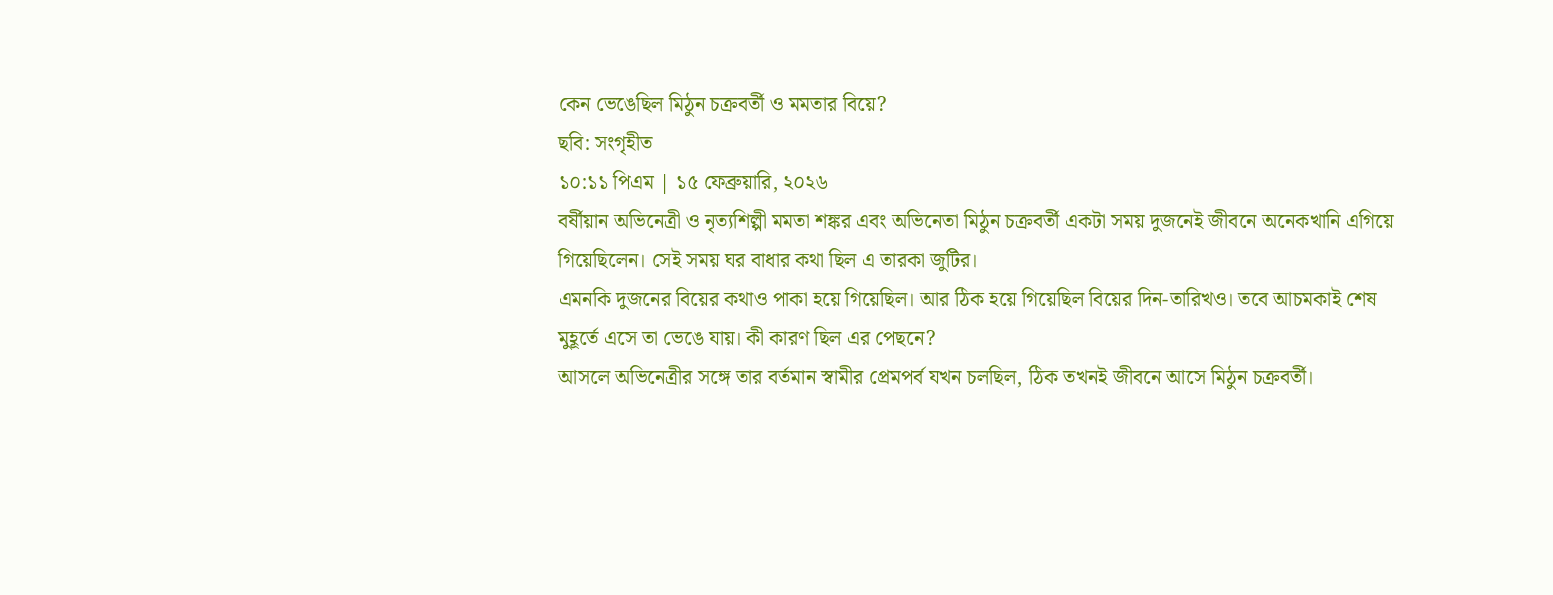কেন ভেঙেছিল মিঠুন চক্রবর্তী ও মমতার বিয়ে?
ছবি: সংগৃহীত
১০:১১ পিএম | ১৫ ফেব্রুয়ারি, ২০২৬
বর্ষীয়ান অভিনেত্রী ও নৃত্যশিল্পী মমতা শঙ্কর এবং অভিনেতা মিঠুন চক্রবর্তী একটা সময় দুজনেই জীবনে অনেকখানি এগিয়ে গিয়েছিলেন। সেই সময় ঘর বাধার কথা ছিল এ তারকা জুটির।
এমনকি দুজনের বিয়ের কথাও পাকা হয়ে গিয়েছিল। আর ঠিক হয়ে গিয়েছিল বিয়ের দিন-তারিখও। তবে আচমকাই শেষ মুহূর্তে এসে তা ভেঙে যায়। কী কারণ ছিল এর পেছনে?
আসলে অভিনেত্রীর সঙ্গে তার বর্তমান স্বামীর প্রেমপর্ব যখন চলছিল, ঠিক তখনই জীবনে আসে মিঠুন চক্রবর্তী।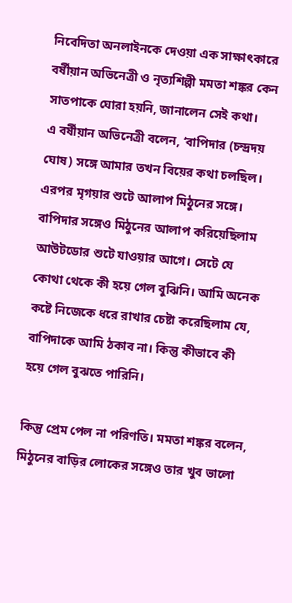নিবেদিতা অনলাইনকে দেওয়া এক সাক্ষাৎকারে বর্ষীয়ান অভিনেত্রী ও নৃত্যশিল্পী মমতা শঙ্কর কেন সাতপাকে ঘোরা হয়নি, জানালেন সেই কথা।
এ বর্ষীয়ান অভিনেত্রী বলেন, ‘বাপিদার (চন্দ্রদয় ঘোষ) সঙ্গে আমার তখন বিয়ের কথা চলছিল। এরপর মৃগয়ার শুটে আলাপ মিঠুনের সঙ্গে। বাপিদার সঙ্গেও মিঠুনের আলাপ করিয়েছিলাম আউটডোর শুটে যাওয়ার আগে। সেটে যে কোথা থেকে কী হয়ে গেল বুঝিনি। আমি অনেক কষ্টে নিজেকে ধরে রাখার চেষ্টা করেছিলাম যে, বাপিদাকে আমি ঠকাব না। কিন্তু কীভাবে কী হয়ে গেল বুঝতে পারিনি।

কিন্তু প্রেম পেল না পরিণতি। মমতা শঙ্কর বলেন, মিঠুনের বাড়ির লোকের সঙ্গেও তার খুব ভালো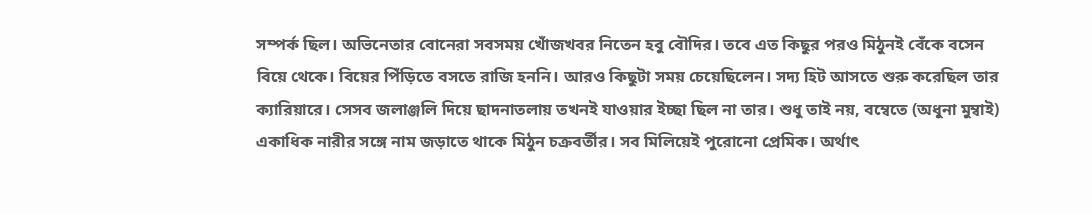সম্পর্ক ছিল। অভিনেতার বোনেরা সবসময় খোঁজখবর নিতেন হবু বৌদির। তবে এত কিছুর পরও মিঠুনই বেঁকে বসেন বিয়ে থেকে। বিয়ের পিঁড়িতে বসতে রাজি হননি। আরও কিছুটা সময় চেয়েছিলেন। সদ্য হিট আসতে শুরু করেছিল তার ক্যারিয়ারে। সেসব জলাঞ্জলি দিয়ে ছাদনাতলায় তখনই যাওয়ার ইচ্ছা ছিল না তার। শুধু তাই নয়, বম্বেতে (অধুনা মুম্বাই) একাধিক নারীর সঙ্গে নাম জড়াতে থাকে মিঠুন চক্রবর্তীর। সব মিলিয়েই পুরোনো প্রেমিক। অর্থাৎ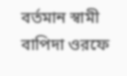বর্তমান স্বামী বাপিদা ওরফে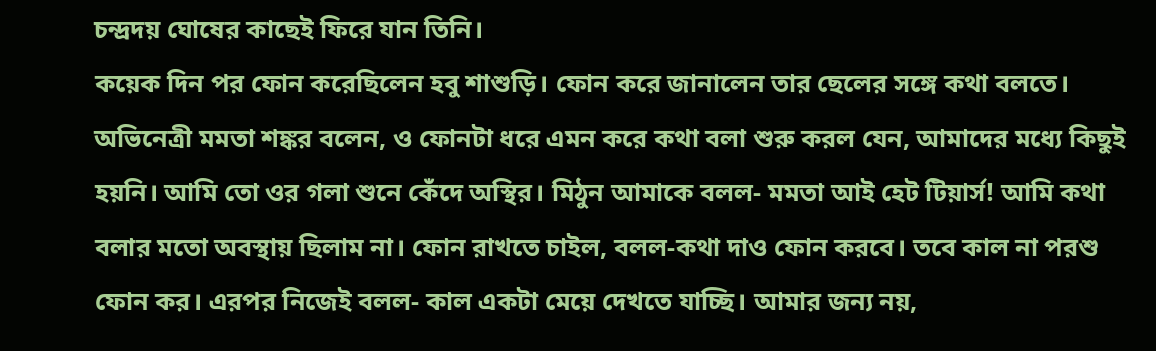চন্দ্রদয় ঘোষের কাছেই ফিরে যান তিনি।
কয়েক দিন পর ফোন করেছিলেন হবু শাশুড়ি। ফোন করে জানালেন তার ছেলের সঙ্গে কথা বলতে। অভিনেত্রী মমতা শঙ্কর বলেন, ও ফোনটা ধরে এমন করে কথা বলা শুরু করল যেন, আমাদের মধ্যে কিছুই হয়নি। আমি তো ওর গলা শুনে কেঁদে অস্থির। মিঠুন আমাকে বলল- মমতা আই হেট টিয়ার্স! আমি কথা বলার মতো অবস্থায় ছিলাম না। ফোন রাখতে চাইল, বলল-কথা দাও ফোন করবে। তবে কাল না পরশু ফোন কর। এরপর নিজেই বলল- কাল একটা মেয়ে দেখতে যাচ্ছি। আমার জন্য নয়,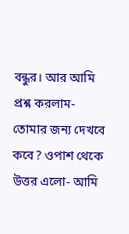বন্ধুর। আর আমি প্রশ্ন করলাম- তোমার জন্য দেখবে কবে? ওপাশ থেকে উত্তর এলো- আমি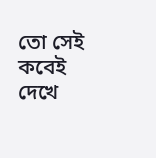তো সেই কবেই দেখে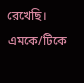রেখেছি।
এমকে/টিকে